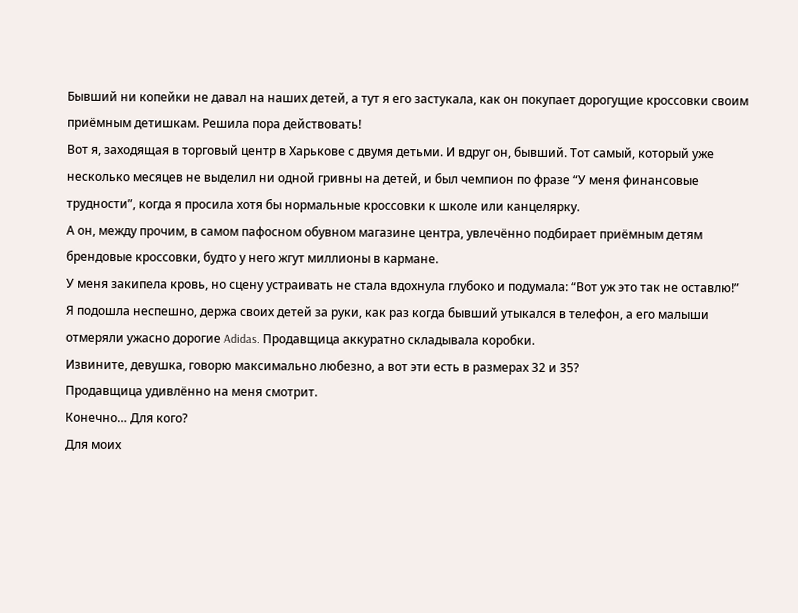Бывший ни копейки не давал на наших детей, а тут я его застукала, как он покупает дорогущие кроссовки своим приёмным детишкам. Решила пора действовать!
Вот я, заходящая в торговый центр в Харькове с двумя детьми. И вдруг он, бывший. Тот самый, который уже несколько месяцев не выделил ни одной гривны на детей, и был чемпион по фразе “У меня финансовые трудности”, когда я просила хотя бы нормальные кроссовки к школе или канцелярку.
А он, между прочим, в самом пафосном обувном магазине центра, увлечённо подбирает приёмным детям брендовые кроссовки, будто у него жгут миллионы в кармане.
У меня закипела кровь, но сцену устраивать не стала вдохнула глубоко и подумала: “Вот уж это так не оставлю!”
Я подошла неспешно, держа своих детей за руки, как раз когда бывший утыкался в телефон, а его малыши отмеряли ужасно дорогие Adidas. Продавщица аккуратно складывала коробки.
Извините, девушка, говорю максимально любезно, а вот эти есть в размерах 32 и 35?
Продавщица удивлённо на меня смотрит.
Конечно… Для кого?
Для моих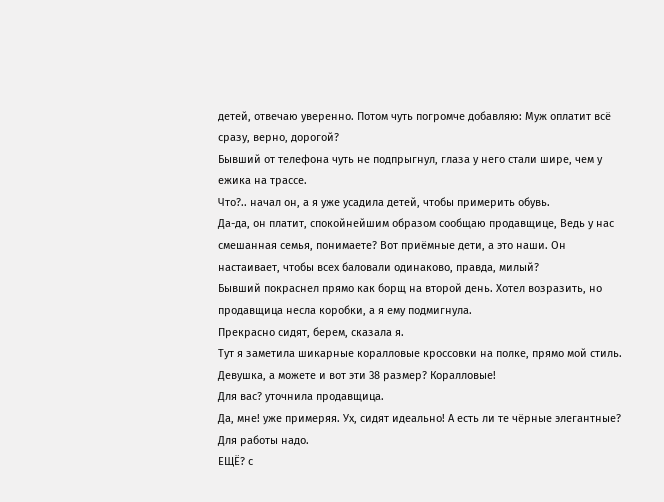детей, отвечаю уверенно. Потом чуть погромче добавляю: Муж оплатит всё сразу, верно, дорогой?
Бывший от телефона чуть не подпрыгнул, глаза у него стали шире, чем у ежика на трассе.
Что?.. начал он, а я уже усадила детей, чтобы примерить обувь.
Да-да, он платит, спокойнейшим образом сообщаю продавщице, Ведь у нас смешанная семья, понимаете? Вот приёмные дети, а это наши. Он настаивает, чтобы всех баловали одинаково, правда, милый?
Бывший покраснел прямо как борщ на второй день. Хотел возразить, но продавщица несла коробки, а я ему подмигнула.
Прекрасно сидят, берем, сказала я.
Тут я заметила шикарные коралловые кроссовки на полке, прямо мой стиль.
Девушка, а можете и вот эти 38 размер? Коралловые!
Для вас? уточнила продавщица.
Да, мне! уже примеряя. Ух, сидят идеально! А есть ли те чёрные элегантные? Для работы надо.
ЕЩЁ? с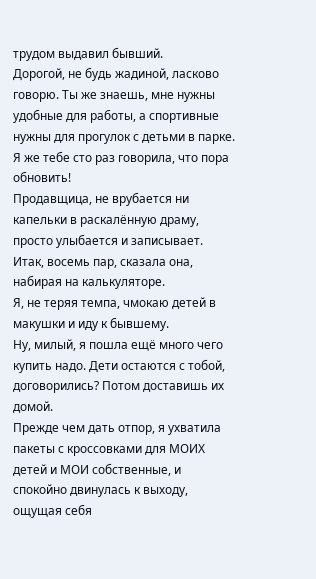трудом выдавил бывший.
Дорогой, не будь жадиной, ласково говорю. Ты же знаешь, мне нужны удобные для работы, а спортивные нужны для прогулок с детьми в парке. Я же тебе сто раз говорила, что пора обновить!
Продавщица, не врубается ни капельки в раскалённую драму, просто улыбается и записывает.
Итак, восемь пар, сказала она, набирая на калькуляторе.
Я, не теряя темпа, чмокаю детей в макушки и иду к бывшему.
Ну, милый, я пошла ещё много чего купить надо. Дети остаются с тобой, договорились? Потом доставишь их домой.
Прежде чем дать отпор, я ухватила пакеты с кроссовками для МОИХ детей и МОИ собственные, и спокойно двинулась к выходу, ощущая себя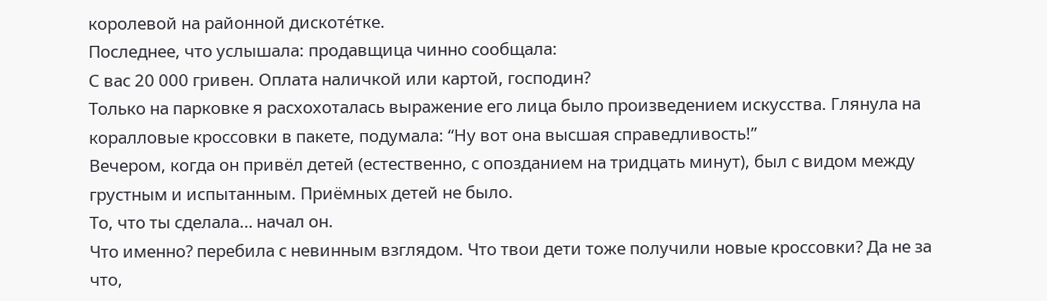королевой на районной дискоте́тке.
Последнее, что услышала: продавщица чинно сообщала:
С вас 20 000 гривен. Оплата наличкой или картой, господин?
Только на парковке я расхохоталась выражение его лица было произведением искусства. Глянула на коралловые кроссовки в пакете, подумала: “Ну вот она высшая справедливость!”
Вечером, когда он привёл детей (естественно, с опозданием на тридцать минут), был с видом между грустным и испытанным. Приёмных детей не было.
То, что ты сделала… начал он.
Что именно? перебила с невинным взглядом. Что твои дети тоже получили новые кроссовки? Да не за что,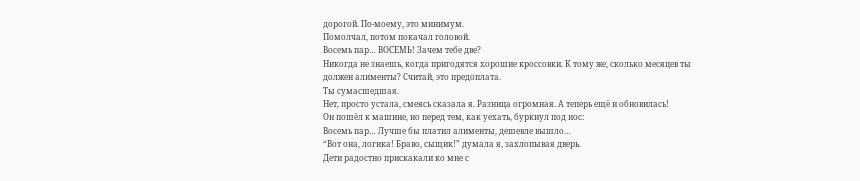дорогой. По-моему, это минимум.
Помолчал, потом покачал головой.
Восемь пар… ВОСЕМЬ! Зачем тебе две?
Никогда не знаешь, когда пригодятся хорошие кроссовки. К тому же, сколько месяцев ты должен алименты? Считай, это предоплата.
Ты сумасшедшая.
Нет, просто устала, смеясь сказала я. Разница огромная. А теперь ещё и обновилась!
Он пошёл к машине, но перед тем, как уехать, буркнул под нос:
Восемь пар… Лучше бы платил алименты, дешевле вышло…
“Вот она, логика! Браво, сыщик!” думала я, захлопывая дверь.
Дети радостно прискакали ко мне с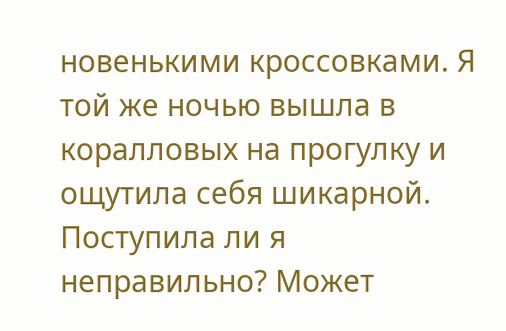новенькими кроссовками. Я той же ночью вышла в коралловых на прогулку и ощутила себя шикарной.
Поступила ли я неправильно? Может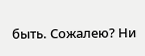быть. Сожалею? Ни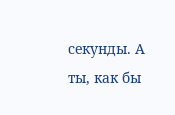секунды. А ты, как бы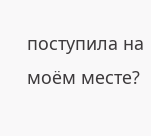поступила на моём месте?